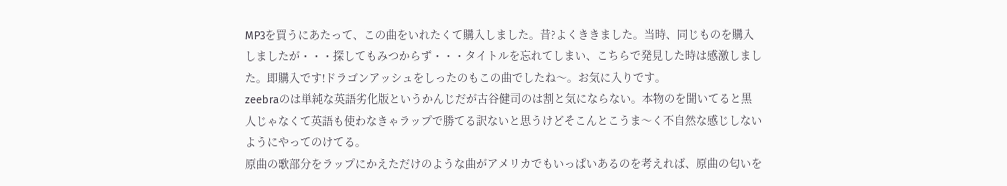MP3を買うにあたって、この曲をいれたくて購入しました。昔?よくききました。当時、同じものを購入しましたが・・・探してもみつからず・・・タイトルを忘れてしまい、こちらで発見した時は感激しました。即購入です!ドラゴンアッシュをしったのもこの曲でしたね〜。お気に入りです。
zeebraのは単純な英語劣化版というかんじだが古谷健司のは割と気にならない。本物のを聞いてると黒人じゃなくて英語も使わなきゃラップで勝てる訳ないと思うけどそこんとこうま〜く不自然な感じしないようにやってのけてる。
原曲の歌部分をラップにかえただけのような曲がアメリカでもいっぱいあるのを考えれば、原曲の匂いを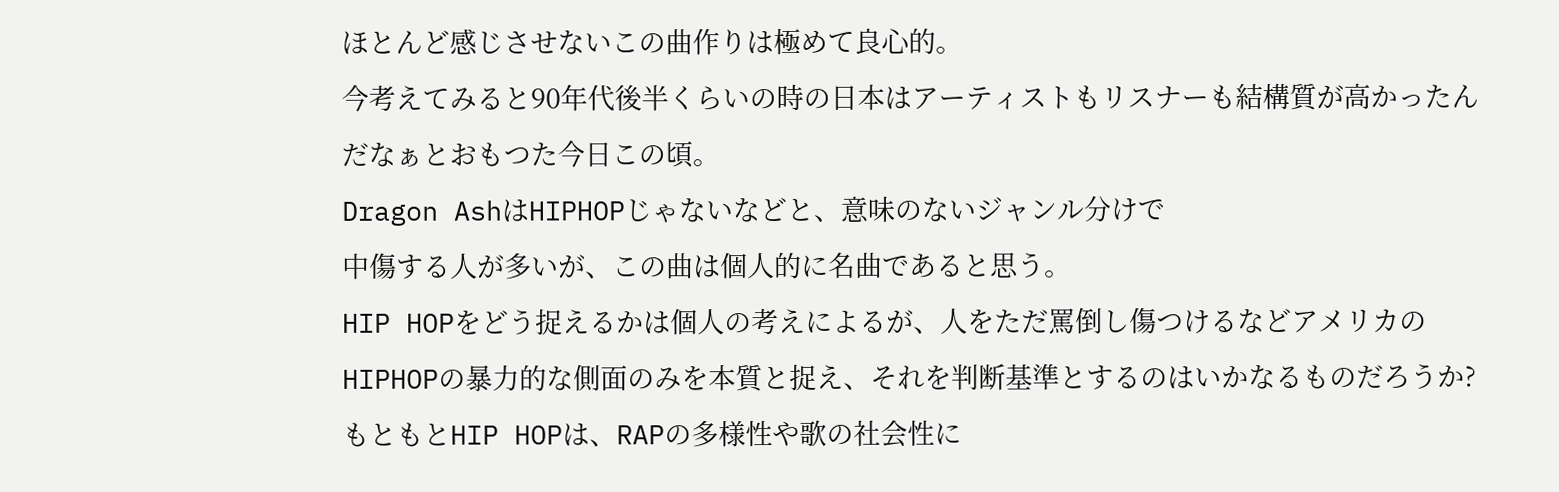ほとんど感じさせないこの曲作りは極めて良心的。
今考えてみると90年代後半くらいの時の日本はアーティストもリスナーも結構質が高かったんだなぁとおもつた今日この頃。
Dragon AshはHIPHOPじゃないなどと、意味のないジャンル分けで
中傷する人が多いが、この曲は個人的に名曲であると思う。
HIP HOPをどう捉えるかは個人の考えによるが、人をただ罵倒し傷つけるなどアメリカのHIPHOPの暴力的な側面のみを本質と捉え、それを判断基準とするのはいかなるものだろうか?
もともとHIP HOPは、RAPの多様性や歌の社会性に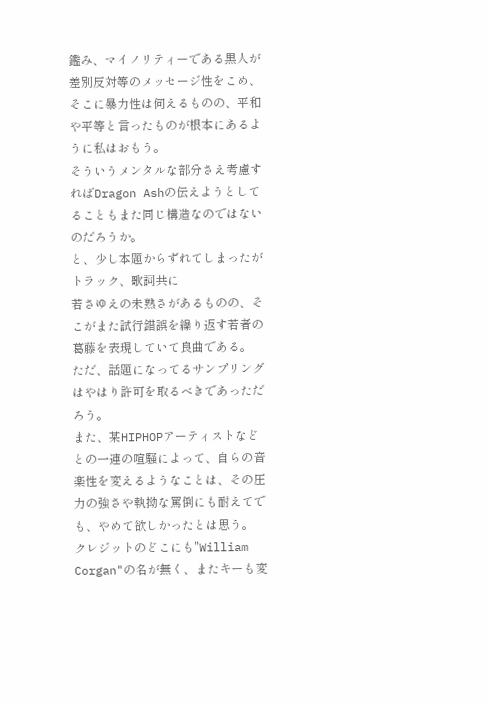鑑み、マイノリティーである黒人が差別反対等のメッセージ性をこめ、そこに暴力性は伺えるものの、平和や平等と言ったものが根本にあるように私はおもう。
そういうメンタルな部分さえ考慮すればDragon Ashの伝えようとしてることもまた同じ構造なのではないのだろうか。
と、少し本題からずれてしまったがトラック、歌詞共に
若さゆえの未熟さがあるものの、そこがまた試行錯誤を繰り返す若者の葛藤を表現していて良曲である。
ただ、話題になってるサンプリングはやはり許可を取るべきであっただろう。
また、某HIPHOPアーティストなどとの一連の喧騒によって、自らの音楽性を変えるようなことは、その圧力の強さや執拗な罵倒にも耐えてでも、やめて欲しかったとは思う。
クレジットのどこにも"William Corgan"の名が無く、またキーも変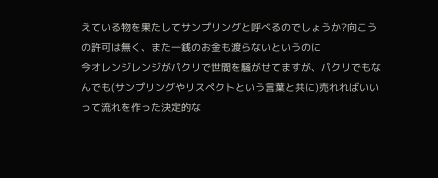えている物を果たしてサンプリングと呼べるのでしょうか?向こうの許可は無く、また一銭のお金も渡らないというのに
今オレンジレンジがパクリで世間を騒がせてますが、パクリでもなんでも(サンプリングやリスペクトという言葉と共に)売れればいいって流れを作った決定的な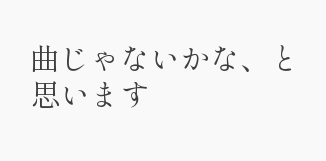曲じゃないかな、と思います